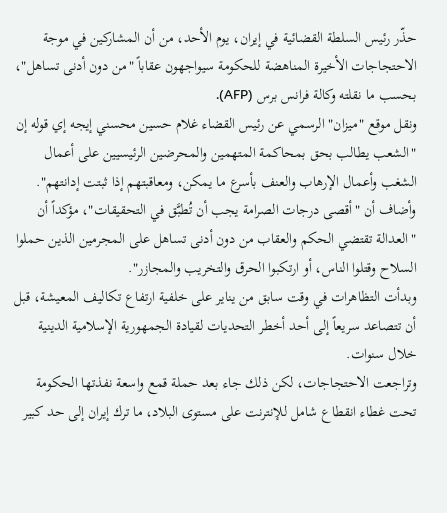حذّر رئيس السلطة القضائية في إيران، يوم الأحد، من أن المشاركين في موجة الاحتجاجات الأخيرة المناهضة للحكومة سيواجهون عقاباً "من دون أدنى تساهل"، بحسب ما نقلته وكالة فرانس برس (AFP).
ونقل موقع "ميزان" الرسمي عن رئيس القضاء غلام حسين محسني إيجه إي قوله إن "الشعب يطالب بحق بمحاكمة المتهمين والمحرضين الرئيسيين على أعمال الشغب وأعمال الإرهاب والعنف بأسرع ما يمكن، ومعاقبتهم إذا ثبتت إدانتهم".
وأضاف أن "أقصى درجات الصرامة يجب أن تُطبَّق في التحقيقات"، مؤكداً أن "العدالة تقتضي الحكم والعقاب من دون أدنى تساهل على المجرمين الذين حملوا السلاح وقتلوا الناس، أو ارتكبوا الحرق والتخريب والمجازر".
وبدأت التظاهرات في وقت سابق من يناير على خلفية ارتفاع تكاليف المعيشة، قبل أن تتصاعد سريعاً إلى أحد أخطر التحديات لقيادة الجمهورية الإسلامية الدينية خلال سنوات.
وتراجعت الاحتجاجات، لكن ذلك جاء بعد حملة قمع واسعة نفذتها الحكومة تحت غطاء انقطاع شامل للإنترنت على مستوى البلاد، ما ترك إيران إلى حد كبير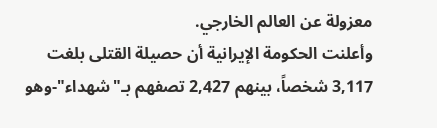معزولة عن العالم الخارجي.
وأعلنت الحكومة الإيرانية أن حصيلة القتلى بلغت 3,117 شخصاً، بينهم 2,427 تصفهم بـ"شهداء"-وهو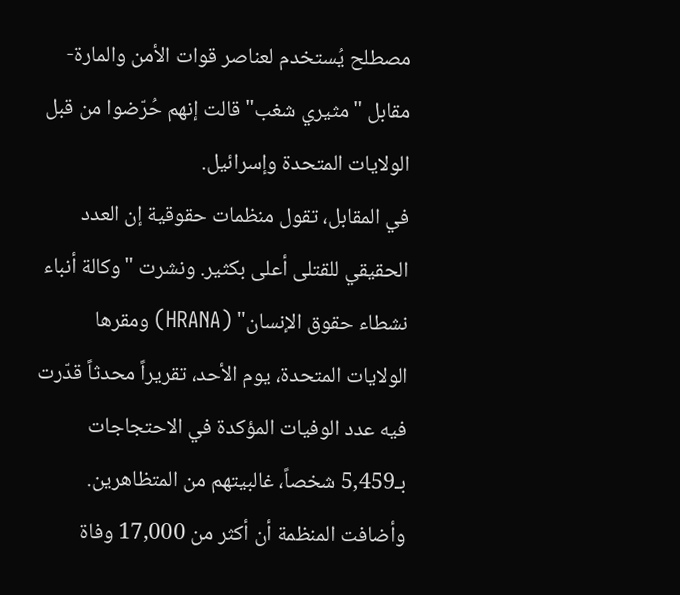مصطلح يُستخدم لعناصر قوات الأمن والمارة-مقابل "مثيري شغب" قالت إنهم حُرّضوا من قبل الولايات المتحدة وإسرائيل.
في المقابل، تقول منظمات حقوقية إن العدد الحقيقي للقتلى أعلى بكثير. ونشرت "وكالة أنباء نشطاء حقوق الإنسان" (HRANA) ومقرها الولايات المتحدة، يوم الأحد، تقريراً محدثاً قدّرت فيه عدد الوفيات المؤكدة في الاحتجاجات بـ5,459 شخصاً، غالبيتهم من المتظاهرين.
وأضافت المنظمة أن أكثر من 17,000 وفاة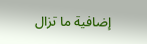إضافية ما تزال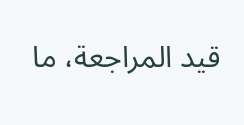قيد المراجعة، ما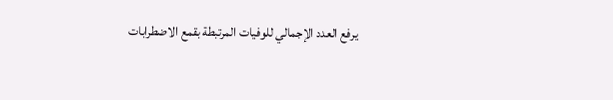يرفع العدد الإجمالي للوفيات المرتبطة بقمع الاضطرابات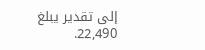إلى تقدير يبلغ 22,490.